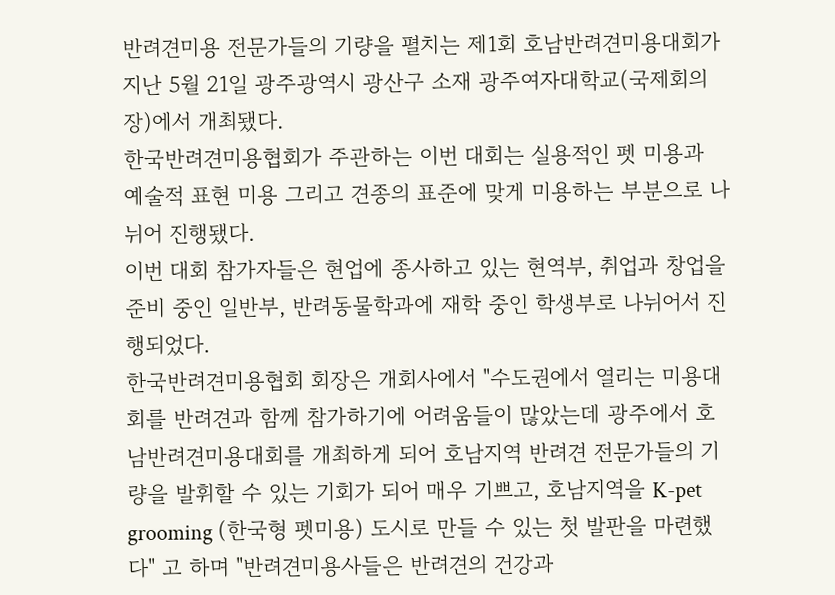반려견미용 전문가들의 기량을 펼치는 제1회 호남반려견미용대회가 지난 5월 21일 광주광역시 광산구 소재 광주여자대학교(국제회의장)에서 개최됐다.
한국반려견미용협회가 주관하는 이번 대회는 실용적인 펫 미용과 예술적 표현 미용 그리고 견종의 표준에 맞게 미용하는 부분으로 나뉘어 진행됐다.
이번 대회 참가자들은 현업에 종사하고 있는 현역부, 취업과 창업을 준비 중인 일반부, 반려동물학과에 재학 중인 학생부로 나뉘어서 진행되었다.
한국반려견미용협회 회장은 개회사에서 "수도권에서 열리는 미용대회를 반려견과 함께 참가하기에 어려움들이 많았는데 광주에서 호남반려견미용대회를 개최하게 되어 호남지역 반려견 전문가들의 기량을 발휘할 수 있는 기회가 되어 매우 기쁘고, 호남지역을 K-pet grooming (한국형 펫미용) 도시로 만들 수 있는 첫 발판을 마련했다" 고 하며 "반려견미용사들은 반려견의 건강과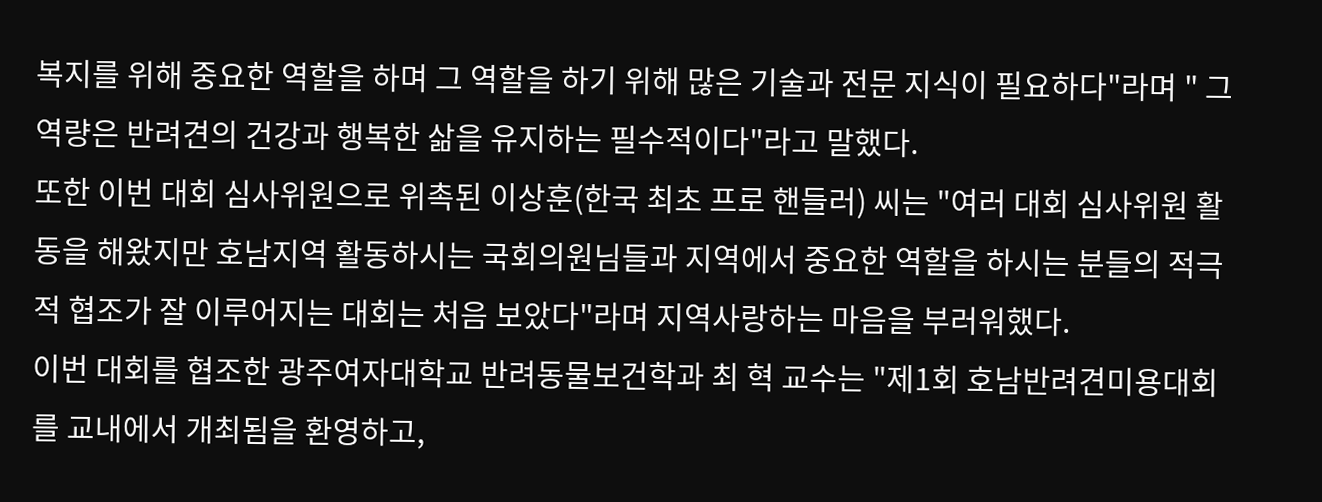복지를 위해 중요한 역할을 하며 그 역할을 하기 위해 많은 기술과 전문 지식이 필요하다"라며 " 그 역량은 반려견의 건강과 행복한 삶을 유지하는 필수적이다"라고 말했다.
또한 이번 대회 심사위원으로 위촉된 이상훈(한국 최초 프로 핸들러) 씨는 "여러 대회 심사위원 활동을 해왔지만 호남지역 활동하시는 국회의원님들과 지역에서 중요한 역할을 하시는 분들의 적극적 협조가 잘 이루어지는 대회는 처음 보았다"라며 지역사랑하는 마음을 부러워했다.
이번 대회를 협조한 광주여자대학교 반려동물보건학과 최 혁 교수는 "제1회 호남반려견미용대회를 교내에서 개최됨을 환영하고,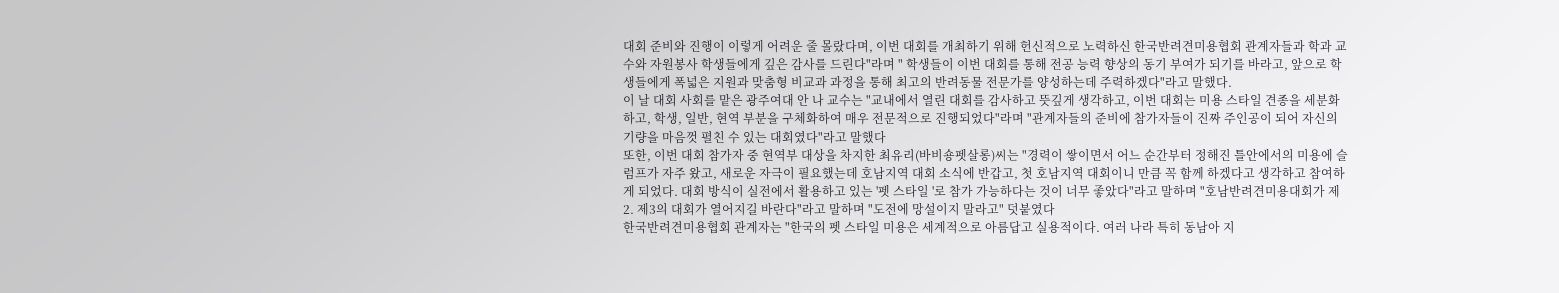대회 준비와 진행이 이렇게 어려운 줄 몰랐다며, 이번 대회를 개최하기 위해 헌신적으로 노력하신 한국반려견미용협회 관계자들과 학과 교수와 자원봉사 학생들에게 깊은 감사를 드린다"라며 " 학생들이 이번 대회를 통해 전공 능력 향상의 동기 부여가 되기를 바라고, 앞으로 학생들에게 폭넓은 지원과 맞춤형 비교과 과정을 통해 최고의 반려동물 전문가를 양성하는데 주력하겠다"라고 말했다.
이 날 대회 사회를 맡은 광주여대 안 나 교수는 "교내에서 열린 대회를 감사하고 뜻깊게 생각하고, 이번 대회는 미용 스타일 견종을 세분화하고, 학생, 일반, 현역 부분을 구체화하여 매우 전문적으로 진행되었다"라며 "관계자들의 준비에 참가자들이 진짜 주인공이 되어 자신의 기량을 마음껏 펼친 수 있는 대회였다"라고 말했다
또한, 이번 대회 참가자 중 현역부 대상을 차지한 최유리(바비숑펫살롱)씨는 "경력이 쌓이면서 어느 순간부터 정해진 틀안에서의 미용에 슬럼프가 자주 왔고, 새로운 자극이 필요했는데 호남지역 대회 소식에 반갑고, 첫 호남지역 대회이니 만큼 꼭 함께 하겠다고 생각하고 참여하게 되었다. 대회 방식이 실전에서 활용하고 있는 '펫 스타일 '로 참가 가능하다는 것이 너무 좋았다"라고 말하며 "호남반려견미용대회가 제2. 제3의 대회가 열어지길 바란다"라고 말하며 "도전에 망설이지 말라고" 덧붙였다
한국반려견미용협회 관계자는 "한국의 펫 스타일 미용은 세계적으로 아름답고 실용적이다. 여러 나라 특히 동남아 지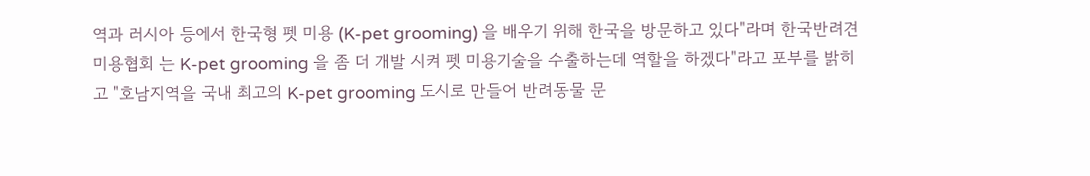역과 러시아 등에서 한국형 펫 미용 (K-pet grooming) 을 배우기 위해 한국을 방문하고 있다"라며 한국반려견미용협회 는 K-pet grooming 을 좀 더 개발 시켜 펫 미용기술을 수출하는데 역할을 하겠다"라고 포부를 밝히고 "호남지역을 국내 최고의 K-pet grooming 도시로 만들어 반려동물 문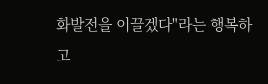화발전을 이끌겠다"라는 행복하고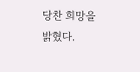당찬 희망을 밝혔다.